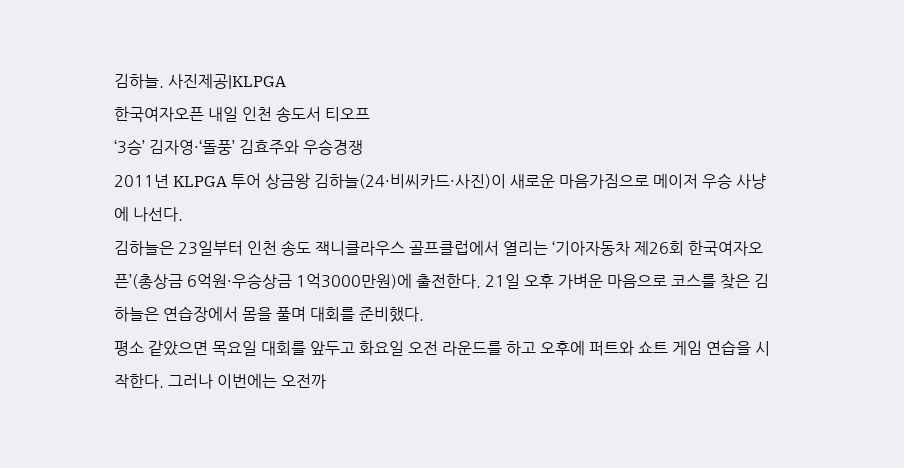김하늘. 사진제공|KLPGA
한국여자오픈 내일 인천 송도서 티오프
‘3승’ 김자영·‘돌풍’ 김효주와 우승경쟁
2011년 KLPGA 투어 상금왕 김하늘(24·비씨카드·사진)이 새로운 마음가짐으로 메이저 우승 사냥에 나선다.
김하늘은 23일부터 인천 송도 잭니클라우스 골프클럽에서 열리는 ‘기아자동차 제26회 한국여자오픈’(총상금 6억원·우승상금 1억3000만원)에 출전한다. 21일 오후 가벼운 마음으로 코스를 찾은 김하늘은 연습장에서 몸을 풀며 대회를 준비했다.
평소 같았으면 목요일 대회를 앞두고 화요일 오전 라운드를 하고 오후에 퍼트와 쇼트 게임 연습을 시작한다. 그러나 이번에는 오전까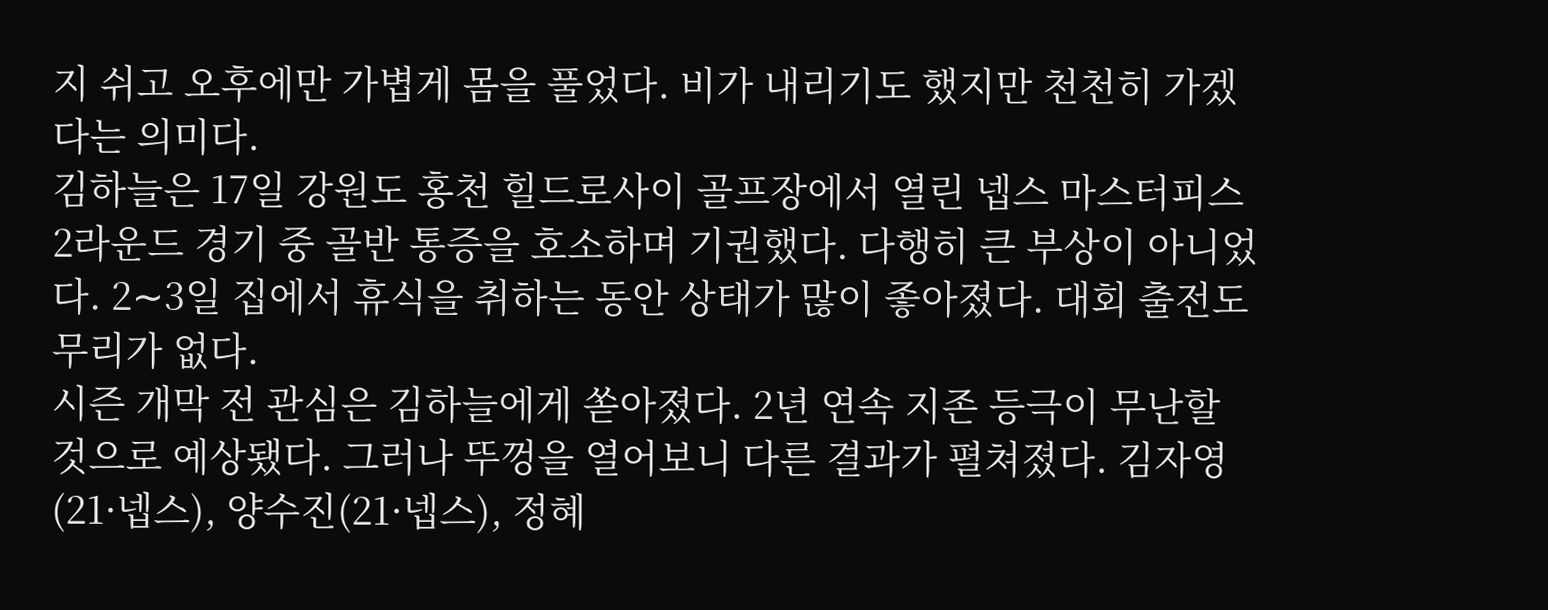지 쉬고 오후에만 가볍게 몸을 풀었다. 비가 내리기도 했지만 천천히 가겠다는 의미다.
김하늘은 17일 강원도 홍천 힐드로사이 골프장에서 열린 넵스 마스터피스 2라운드 경기 중 골반 통증을 호소하며 기권했다. 다행히 큰 부상이 아니었다. 2∼3일 집에서 휴식을 취하는 동안 상태가 많이 좋아졌다. 대회 출전도 무리가 없다.
시즌 개막 전 관심은 김하늘에게 쏟아졌다. 2년 연속 지존 등극이 무난할 것으로 예상됐다. 그러나 뚜껑을 열어보니 다른 결과가 펼쳐졌다. 김자영(21·넵스), 양수진(21·넵스), 정혜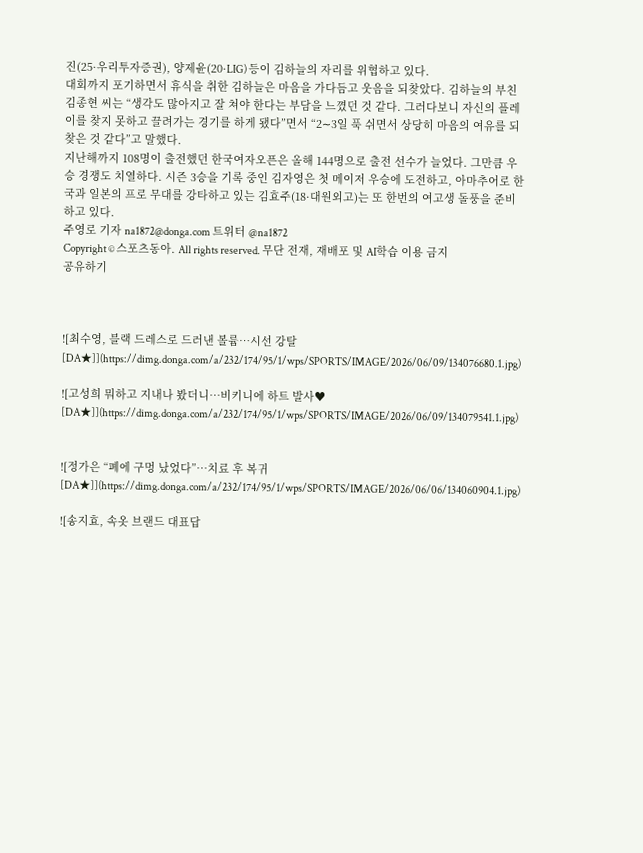진(25·우리투자증권), 양제윤(20·LIG) 등이 김하늘의 자리를 위협하고 있다.
대회까지 포기하면서 휴식을 취한 김하늘은 마음을 가다듬고 웃음을 되찾았다. 김하늘의 부친 김종현 씨는 “생각도 많아지고 잘 쳐야 한다는 부담을 느꼈던 것 같다. 그러다보니 자신의 플레이를 찾지 못하고 끌려가는 경기를 하게 됐다”면서 “2∼3일 푹 쉬면서 상당히 마음의 여유를 되찾은 것 같다”고 말했다.
지난해까지 108명이 출전했던 한국여자오픈은 올해 144명으로 출전 선수가 늘었다. 그만큼 우승 경쟁도 치열하다. 시즌 3승을 기록 중인 김자영은 첫 메이저 우승에 도전하고, 아마추어로 한국과 일본의 프로 무대를 강타하고 있는 김효주(18·대원외고)는 또 한번의 여고생 돌풍을 준비하고 있다.
주영로 기자 na1872@donga.com 트위터 @na1872
Copyright © 스포츠동아. All rights reserved. 무단 전재, 재배포 및 AI학습 이용 금지
공유하기



![최수영, 블랙 드레스로 드러낸 볼륨…시선 강탈 [DA★]](https://dimg.donga.com/a/232/174/95/1/wps/SPORTS/IMAGE/2026/06/09/134076680.1.jpg)

![고성희 뭐하고 지내나 봤더니…비키니에 하트 발사♥ [DA★]](https://dimg.donga.com/a/232/174/95/1/wps/SPORTS/IMAGE/2026/06/09/134079541.1.jpg)


![정가은 “폐에 구멍 났었다”…치료 후 복귀 [DA★]](https://dimg.donga.com/a/232/174/95/1/wps/SPORTS/IMAGE/2026/06/06/134060904.1.jpg)

![송지효, 속옷 브랜드 대표답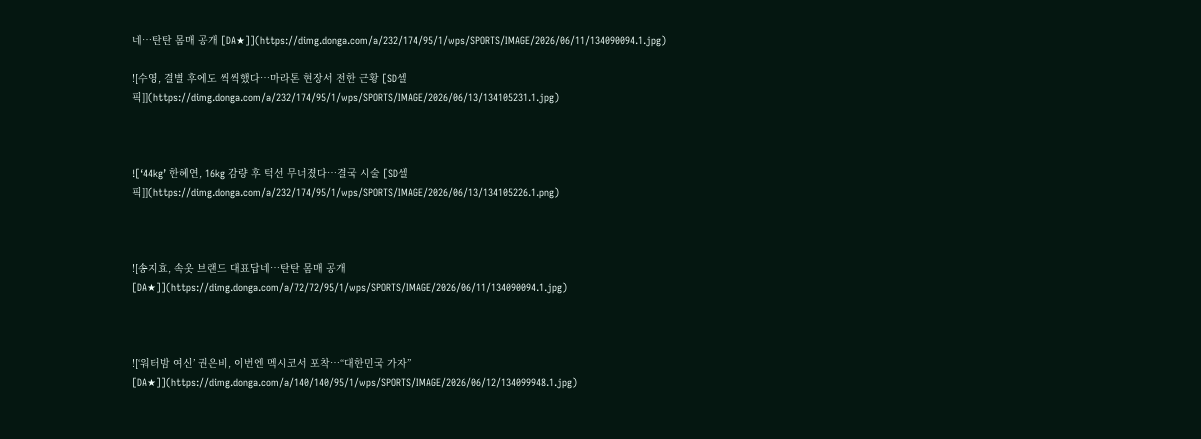네…탄탄 몸매 공개 [DA★]](https://dimg.donga.com/a/232/174/95/1/wps/SPORTS/IMAGE/2026/06/11/134090094.1.jpg)

![수영, 결별 후에도 씩씩했다…마라톤 현장서 전한 근황 [SD셀픽]](https://dimg.donga.com/a/232/174/95/1/wps/SPORTS/IMAGE/2026/06/13/134105231.1.jpg)



![‘44kg’ 한혜연, 16kg 감량 후 턱선 무너졌다…결국 시술 [SD셀픽]](https://dimg.donga.com/a/232/174/95/1/wps/SPORTS/IMAGE/2026/06/13/134105226.1.png)



![송지효, 속옷 브랜드 대표답네…탄탄 몸매 공개 [DA★]](https://dimg.donga.com/a/72/72/95/1/wps/SPORTS/IMAGE/2026/06/11/134090094.1.jpg)



![‘워터밤 여신’ 권은비, 이번엔 멕시코서 포착…“대한민국 가자” [DA★]](https://dimg.donga.com/a/140/140/95/1/wps/SPORTS/IMAGE/2026/06/12/134099948.1.jpg)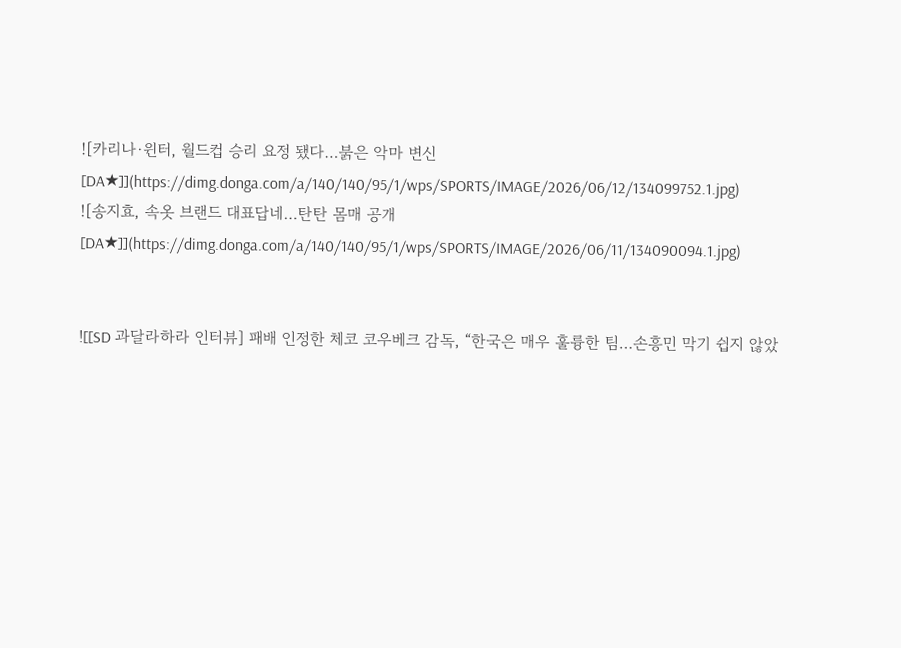![카리나·윈터, 월드컵 승리 요정 됐다…붉은 악마 변신 [DA★]](https://dimg.donga.com/a/140/140/95/1/wps/SPORTS/IMAGE/2026/06/12/134099752.1.jpg)
![송지효, 속옷 브랜드 대표답네…탄탄 몸매 공개 [DA★]](https://dimg.donga.com/a/140/140/95/1/wps/SPORTS/IMAGE/2026/06/11/134090094.1.jpg)


![[SD 과달라하라 인터뷰] 패배 인정한 체코 코우베크 감독, “한국은 매우 훌륭한 팀…손흥민 막기 쉽지 않았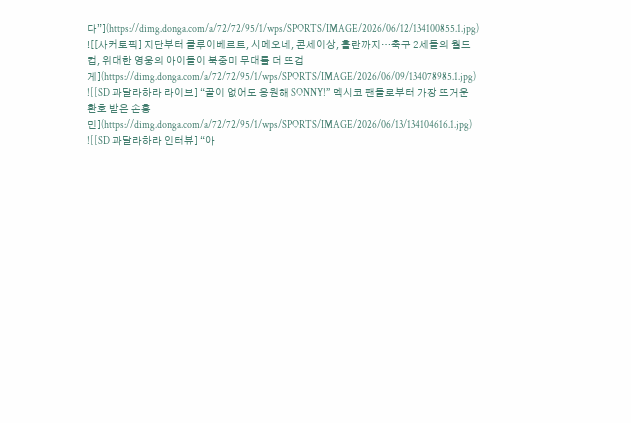다”](https://dimg.donga.com/a/72/72/95/1/wps/SPORTS/IMAGE/2026/06/12/134100855.1.jpg)
![[사커토픽] 지단부터 클루이베르트, 시메오네, 콘세이상, 홀란까지…축구 2세들의 월드컵, 위대한 영웅의 아이들이 북중미 무대를 더 뜨겁게](https://dimg.donga.com/a/72/72/95/1/wps/SPORTS/IMAGE/2026/06/09/134078985.1.jpg)
![[SD 과달라하라 라이브] “골이 없어도 응원해 SONNY!” 멕시코 팬들로부터 가장 뜨거운 환호 받은 손흥민](https://dimg.donga.com/a/72/72/95/1/wps/SPORTS/IMAGE/2026/06/13/134104616.1.jpg)
![[SD 과달라하라 인터뷰] “아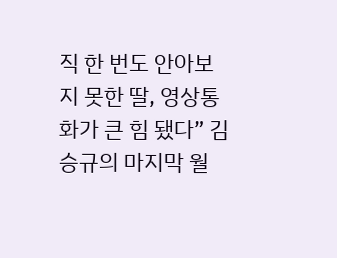직 한 번도 안아보지 못한 딸, 영상통화가 큰 힘 됐다” 김승규의 마지막 월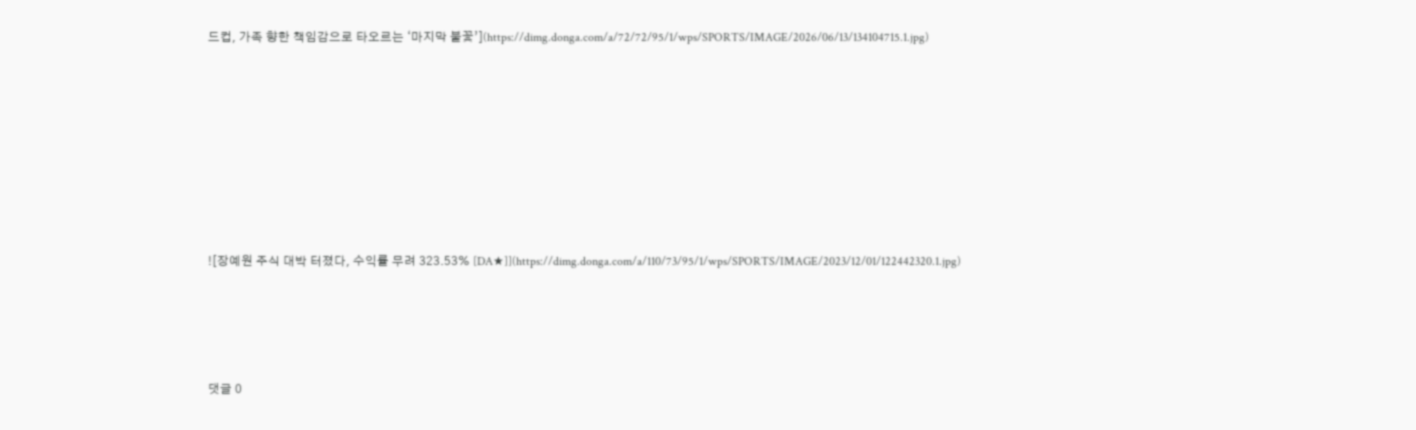드컵, 가족 향한 책임감으로 타오르는 ‘마지막 불꽃’](https://dimg.donga.com/a/72/72/95/1/wps/SPORTS/IMAGE/2026/06/13/134104715.1.jpg)













![장예원 주식 대박 터졌다, 수익률 무려 323.53% [DA★]](https://dimg.donga.com/a/110/73/95/1/wps/SPORTS/IMAGE/2023/12/01/122442320.1.jpg)







댓글 0